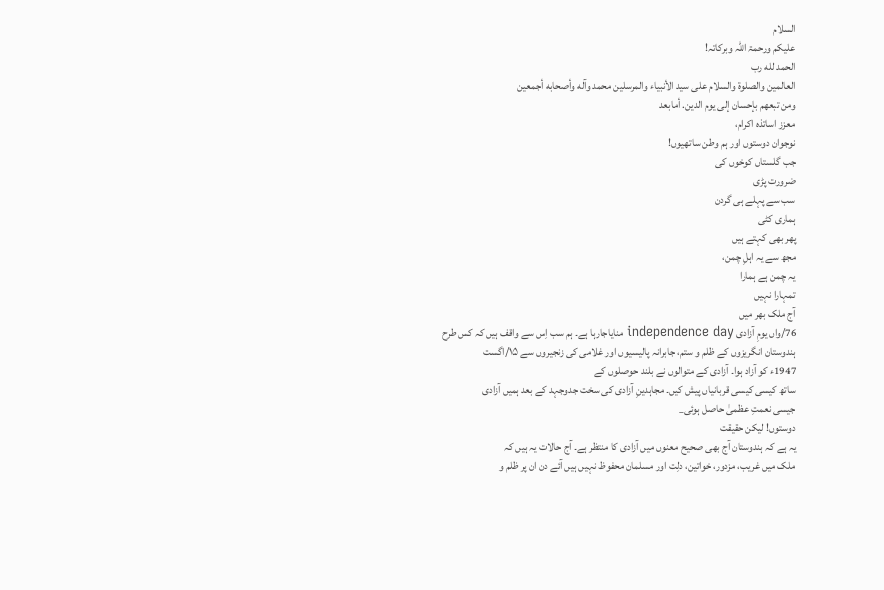السلام
عليكم ورحمۃ اللہ وبرکاتہ!
الحمد لله رب
العالمين والصلوة والسلام على سيد الأنبياء والمرسلين محمد وآله وأصحابه أجمعين
ومن تبعهم بإحسان إلى يوم الدين. أمابعد
معزز اساتذہ اکرام،
نوجوان دوستوں اور ہم وطن ساتھیوں!
جب گلستاں کوخوں کی
ضرورت پڑی
سب سے پہلے ہی گردن
ہماری کٹی
پھر بھی کہتے ہیں
مجھ سے یہ اہلِ چمن،
یہ چمن ہے ہمارا
تمہارا نہیں
آج ملک بھر میں
76/واں یومِ آزادی independence day منایاجارہا ہے۔ ہم سب اِس سے واقف ہیں کہ کس طرح
ہندوستان انگریزوں کے ظلم و ستم، جابرانہ پالیسیوں اور غلامی کی زنجیروں سے ۱۵/اگست
1947ء کو آزاد ہوا۔ آزادی کے متوالوں نے بلند حوصلوں کے
ساتھ کیسی کیسی قربانیاں پیش کیں۔ مجاہدینِ آزادی کی سخت جدوجہد کے بعد ہمیں آزادی
جیسی نعمتِ عظمیٰ حاصل ہوئی_
دوستوں! لیکن حقیقت
یہ ہے کہ ہندوستان آج بھی صحیح معنوں میں آزادی کا منتظر ہے۔ آج حالات یہ ہیں کہ
ملک میں غریب، مزدور، خواتین، دلِت اور مسلمان محفوظ نہیں ہیں آئے دن ان پر ظلم و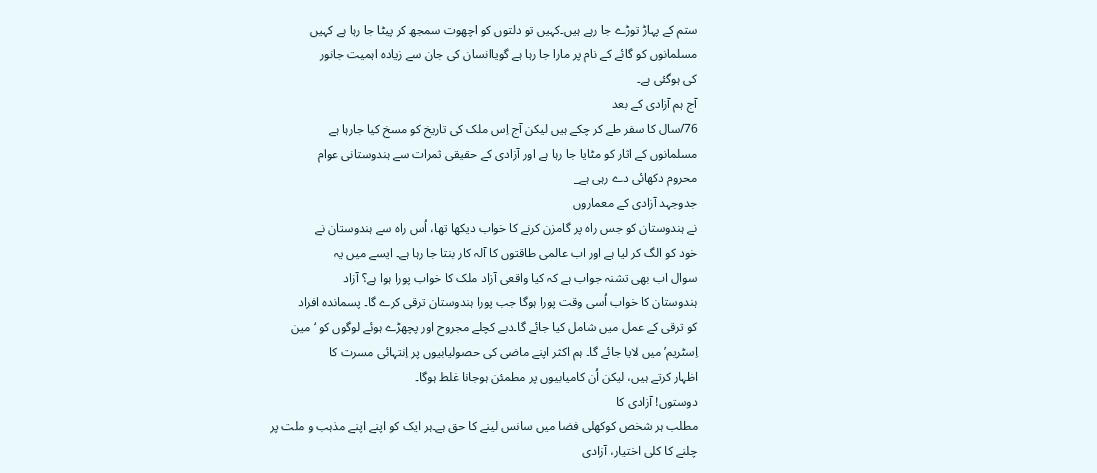ستم کے پہاڑ توڑے جا رہے ہیں۔کہیں تو دلتوں کو اچھوت سمجھ کر پیٹا جا رہا ہے کہیں
مسلمانوں کو گائے کے نام پر مارا جا رہا ہے گویاانسان کی جان سے زیادہ اہمیت جانور
کی ہوگئی ہے۔
آج ہم آزادی کے بعد
76/سال کا سفر طے کر چکے ہیں لیکن آج اِس ملک کی تاریخ کو مسخ کیا جارہا ہے
مسلمانوں کے اثار کو مٹایا جا رہا ہے اور آزادی کے حقیقی ثمرات سے ہندوستانی عوام
محروم دکھائی دے رہی ہے_
جدوجہد آزادی کے معماروں
نے ہندوستان کو جس راہ پر گامزن کرنے کا خواب دیکھا تھا، اُس راہ سے ہندوستان نے
خود کو الگ کر لیا ہے اور اب عالمی طاقتوں کا آلہ کار بنتا جا رہا ہے۔ ایسے میں یہ
سوال اب بھی تشنہ جواب ہے کہ کیا واقعی آزاد ملک کا خواب پورا ہوا ہے؟ آزاد
ہندوستان کا خواب اُسی وقت پورا ہوگا جب پورا ہندوستان ترقی کرے گا۔ پسماندہ افراد
کو ترقی کے عمل میں شامل کیا جائے گا۔دبے کچلے مجروح اور پچھڑے ہوئے لوگوں کو ‘مین
اِسٹریم’ میں لایا جائے گا۔ ہم اکثر اپنے ماضی کی حصولیابیوں پر اِنتہائی مسرت کا
اظہار کرتے ہیں، لیکن اُن کامیابیوں پر مطمئن ہوجانا غلط ہوگا۔
دوستوں! آزادی کا
مطلب ہر شخص کوکھلی فضا میں سانس لینے کا حق ہے۔ہر ایک کو اپنے اپنے مذہب و ملت پر
چلنے کا کلی اختیار، آزادی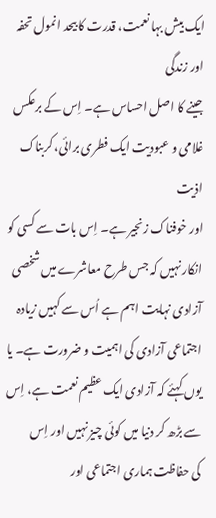ایک بیش بہا نعمت، قدرت کا بیحد انمول تحفہ اور زندگی
جینے کا اصل احساس ہے۔ اِس کے برعکس غلامی و عبودیت ایک فطری برائی، کربناک اذیت
اور خوفناک زنجیر ہے۔ اِس بات سے کسی کو انکار نہیں کہ جس طرح معاشرے میں شخصی
آزادی نہایت اہم ہے اُس سے کہیں زیادہ اجتماعی آزادی کی اہمیت و ضرورت ہے۔ یا
یوں کہئے کہ آزادی ایک عظیم نعمت ہے، اِس سے بڑھ کر دنیا میں کوئی چیز نہیں اور اِس
کی حفاظت ہماری اجتماعی اور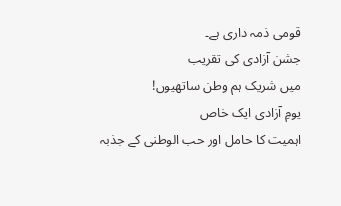قومی ذمہ داری ہے۔
جشن آزادی کی تقریب
میں شریک ہم وطن ساتھیوں!
یومِ آزادی ایک خاص
اہمیت کا حامل اور حب الوطنی کے جذبہ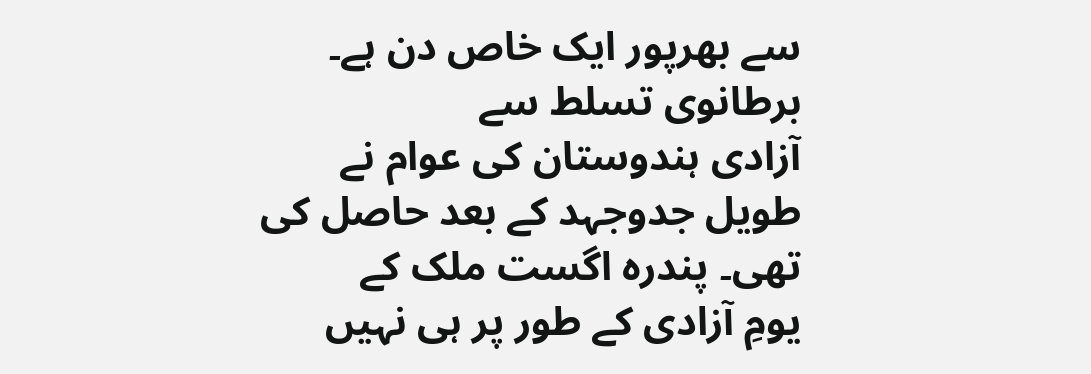سے بھرپور ایک خاص دن ہے۔ برطانوی تسلط سے
آزادی ہندوستان کی عوام نے طویل جدوجہد کے بعد حاصل کی تھی۔ پندرہ اگست ملک کے
یومِ آزادی کے طور پر ہی نہیں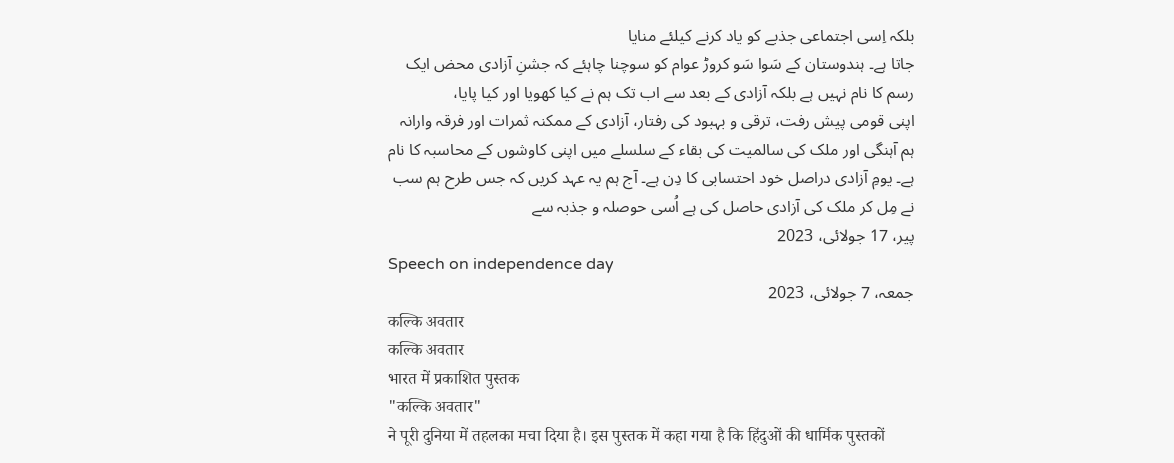بلکہ اِسی اجتماعی جذبے کو یاد کرنے کیلئے منایا
جاتا ہے۔ ہندوستان کے سَوا سَو کروڑ عوام کو سوچنا چاہئے کہ جشنِ آزادی محض ایک
رسم کا نام نہیں ہے بلکہ آزادی کے بعد سے اب تک ہم نے کیا کھویا اور کیا پایا،
اپنی قومی پیش رفت، ترقی و بہبود کی رفتار، آزادی کے ممکنہ ثمرات اور فرقہ وارانہ
ہم آہنگی اور ملک کی سالمیت کی بقاء کے سلسلے میں اپنی کاوشوں کے محاسبہ کا نام
ہے۔ یومِ آزادی دراصل خود احتسابی کا دِن ہے۔ آج ہم یہ عہد کریں کہ جس طرح ہم سب
نے مِل کر ملک کی آزادی حاصل کی ہے اُسی حوصلہ و جذبہ سے
پیر، 17 جولائی، 2023
Speech on independence day
جمعہ، 7 جولائی، 2023
कल्कि अवतार
कल्कि अवतार
भारत में प्रकाशित पुस्तक
"कल्कि अवतार"
ने पूरी दुनिया में तहलका मचा दिया है। इस पुस्तक में कहा गया है कि हिंदुओं की धार्मिक पुस्तकों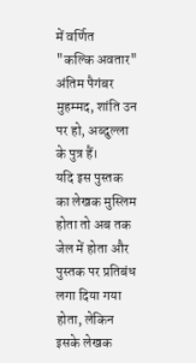में वर्णित
"कल्कि अवतार"
अंतिम पैगंबर मुहम्मद, शांति उन पर हो, अब्दुल्ला के पुत्र हैं।
यदि इस पुस्तक का लेखक मुस्लिम होता तो अब तक जेल में होता और पुस्तक पर प्रतिबंध लगा दिया गया होता, लेकिन इसके लेखक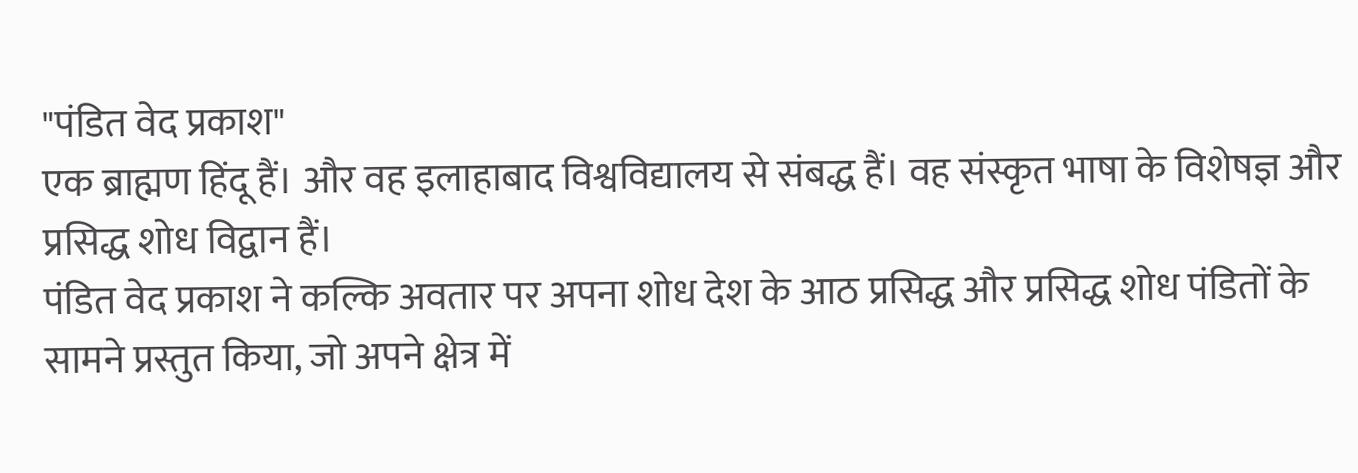"पंडित वेद प्रकाश"
एक ब्राह्मण हिंदू हैं। और वह इलाहाबाद विश्वविद्यालय से संबद्ध हैं। वह संस्कृत भाषा के विशेषज्ञ और प्रसिद्ध शोध विद्वान हैं।
पंडित वेद प्रकाश ने कल्कि अवतार पर अपना शोध देश के आठ प्रसिद्ध और प्रसिद्ध शोध पंडितों के सामने प्रस्तुत किया, जो अपने क्षेत्र में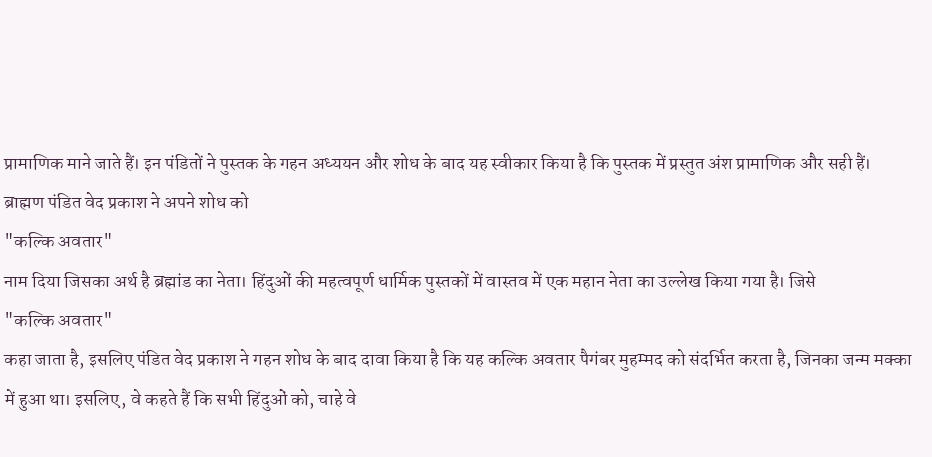प्रामाणिक माने जाते हैं। इन पंडितों ने पुस्तक के गहन अध्ययन और शोध के बाद यह स्वीकार किया है कि पुस्तक में प्रस्तुत अंश प्रामाणिक और सही हैं।
ब्राह्मण पंडित वेद प्रकाश ने अपने शोध को
"कल्कि अवतार"
नाम दिया जिसका अर्थ है ब्रह्मांड का नेता। हिंदुओं की महत्वपूर्ण धार्मिक पुस्तकों में वास्तव में एक महान नेता का उल्लेख किया गया है। जिसे
"कल्कि अवतार"
कहा जाता है, इसलिए पंडित वेद प्रकाश ने गहन शोध के बाद दावा किया है कि यह कल्कि अवतार पैगंबर मुहम्मद को संदर्भित करता है, जिनका जन्म मक्का में हुआ था। इसलिए, वे कहते हैं कि सभी हिंदुओं को, चाहे वे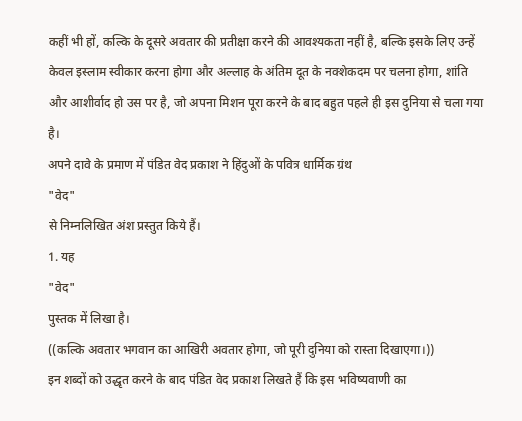कहीं भी हों, कल्कि के दूसरे अवतार की प्रतीक्षा करने की आवश्यकता नहीं है, बल्कि इसके लिए उन्हें केवल इस्लाम स्वीकार करना होगा और अल्लाह के अंतिम दूत के नक्शेकदम पर चलना होगा, शांति और आशीर्वाद हो उस पर है, जो अपना मिशन पूरा करने के बाद बहुत पहले ही इस दुनिया से चला गया है।
अपने दावे के प्रमाण में पंडित वेद प्रकाश ने हिंदुओं के पवित्र धार्मिक ग्रंथ
"वेद"
से निम्नलिखित अंश प्रस्तुत किये हैं।
1. यह
"वेद"
पुस्तक में लिखा है।
((कल्कि अवतार भगवान का आखिरी अवतार होगा, जो पूरी दुनिया को रास्ता दिखाएगा।))
इन शब्दों को उद्धृत करने के बाद पंडित वेद प्रकाश लिखते हैं कि इस भविष्यवाणी का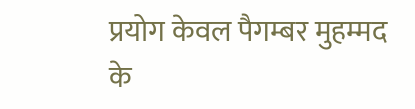प्रयोग केवल पैगम्बर मुहम्मद के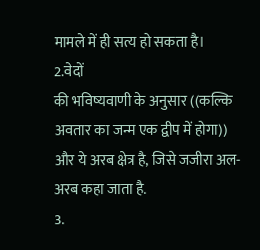मामले में ही सत्य हो सकता है।
2.वेदों
की भविष्यवाणी के अनुसार ((कल्कि अवतार का जन्म एक द्वीप में होगा))
और ये अरब क्षेत्र है, जिसे जजीरा अल-अरब कहा जाता है.
3.